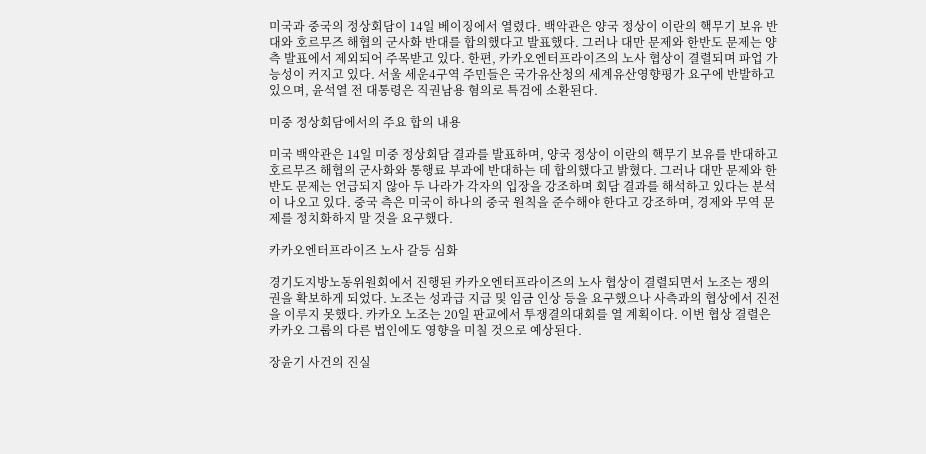미국과 중국의 정상회담이 14일 베이징에서 열렸다. 백악관은 양국 정상이 이란의 핵무기 보유 반대와 호르무즈 해협의 군사화 반대를 합의했다고 발표했다. 그러나 대만 문제와 한반도 문제는 양측 발표에서 제외되어 주목받고 있다. 한편, 카카오엔터프라이즈의 노사 협상이 결렬되며 파업 가능성이 커지고 있다. 서울 세운4구역 주민들은 국가유산청의 세계유산영향평가 요구에 반발하고 있으며, 윤석열 전 대통령은 직권남용 혐의로 특검에 소환된다.

미중 정상회담에서의 주요 합의 내용

미국 백악관은 14일 미중 정상회담 결과를 발표하며, 양국 정상이 이란의 핵무기 보유를 반대하고 호르무즈 해협의 군사화와 통행료 부과에 반대하는 데 합의했다고 밝혔다. 그러나 대만 문제와 한반도 문제는 언급되지 않아 두 나라가 각자의 입장을 강조하며 회담 결과를 해석하고 있다는 분석이 나오고 있다. 중국 측은 미국이 하나의 중국 원칙을 준수해야 한다고 강조하며, 경제와 무역 문제를 정치화하지 말 것을 요구했다.

카카오엔터프라이즈 노사 갈등 심화

경기도지방노동위원회에서 진행된 카카오엔터프라이즈의 노사 협상이 결렬되면서 노조는 쟁의권을 확보하게 되었다. 노조는 성과급 지급 및 임금 인상 등을 요구했으나 사측과의 협상에서 진전을 이루지 못했다. 카카오 노조는 20일 판교에서 투쟁결의대회를 열 계획이다. 이번 협상 결렬은 카카오 그룹의 다른 법인에도 영향을 미칠 것으로 예상된다.

장윤기 사건의 진실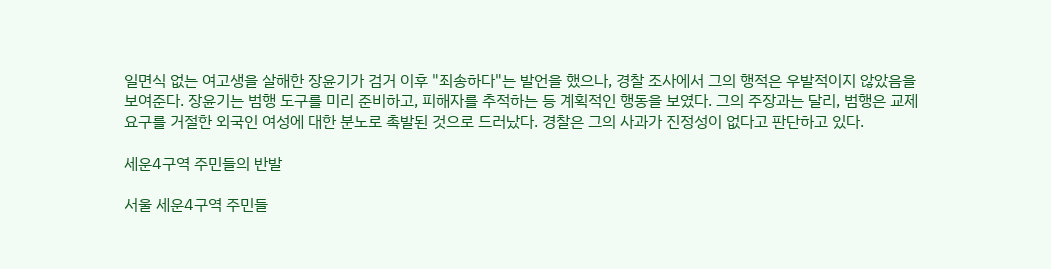일면식 없는 여고생을 살해한 장윤기가 검거 이후 "죄송하다"는 발언을 했으나, 경찰 조사에서 그의 행적은 우발적이지 않았음을 보여준다. 장윤기는 범행 도구를 미리 준비하고, 피해자를 추적하는 등 계획적인 행동을 보였다. 그의 주장과는 달리, 범행은 교제 요구를 거절한 외국인 여성에 대한 분노로 촉발된 것으로 드러났다. 경찰은 그의 사과가 진정성이 없다고 판단하고 있다.

세운4구역 주민들의 반발

서울 세운4구역 주민들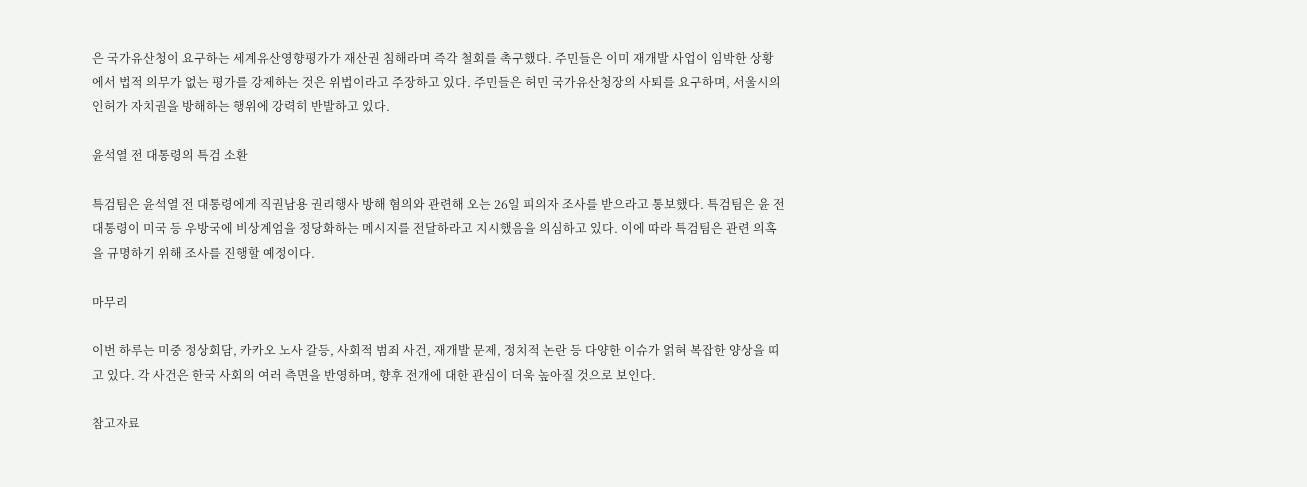은 국가유산청이 요구하는 세계유산영향평가가 재산권 침해라며 즉각 철회를 촉구했다. 주민들은 이미 재개발 사업이 임박한 상황에서 법적 의무가 없는 평가를 강제하는 것은 위법이라고 주장하고 있다. 주민들은 허민 국가유산청장의 사퇴를 요구하며, 서울시의 인허가 자치권을 방해하는 행위에 강력히 반발하고 있다.

윤석열 전 대통령의 특검 소환

특검팀은 윤석열 전 대통령에게 직권남용 권리행사 방해 혐의와 관련해 오는 26일 피의자 조사를 받으라고 통보했다. 특검팀은 윤 전 대통령이 미국 등 우방국에 비상계엄을 정당화하는 메시지를 전달하라고 지시했음을 의심하고 있다. 이에 따라 특검팀은 관련 의혹을 규명하기 위해 조사를 진행할 예정이다.

마무리

이번 하루는 미중 정상회담, 카카오 노사 갈등, 사회적 범죄 사건, 재개발 문제, 정치적 논란 등 다양한 이슈가 얽혀 복잡한 양상을 띠고 있다. 각 사건은 한국 사회의 여러 측면을 반영하며, 향후 전개에 대한 관심이 더욱 높아질 것으로 보인다.

참고자료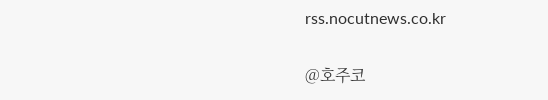rss.nocutnews.co.kr

@호주코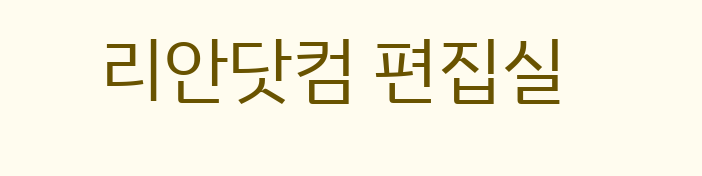리안닷컴 편집실